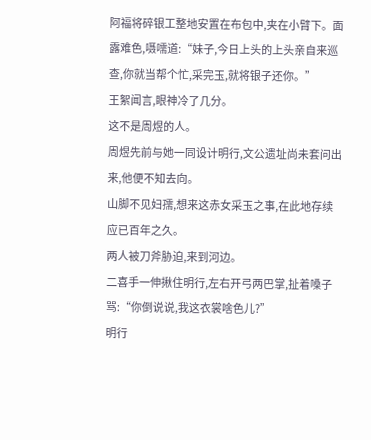阿福将碎银工整地安置在布包中,夹在小臂下。面露难色,嗫嚅道:“妹子,今日上头的上头亲自来巡查,你就当帮个忙,采完玉,就将银子还你。”
王絮闻言,眼神冷了几分。
这不是周煜的人。
周煜先前与她一同设计明行,文公遗址尚未套问出来,他便不知去向。
山脚不见妇孺,想来这赤女采玉之事,在此地存续应已百年之久。
两人被刀斧胁迫,来到河边。
二喜手一伸揪住明行,左右开弓两巴掌,扯着嗓子骂:“你倒说说,我这衣裳啥色儿?”
明行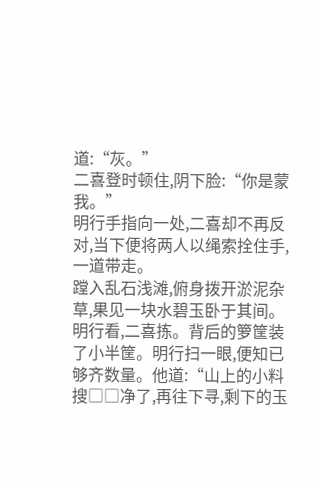道:“灰。”
二喜登时顿住,阴下脸:“你是蒙我。”
明行手指向一处,二喜却不再反对,当下便将两人以绳索拴住手,一道带走。
蹚入乱石浅滩,俯身拨开淤泥杂草,果见一块水碧玉卧于其间。
明行看,二喜拣。背后的箩筐装了小半筐。明行扫一眼,便知已够齐数量。他道:“山上的小料搜□□净了,再往下寻,剩下的玉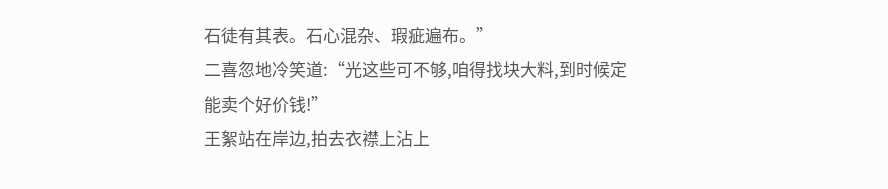石徒有其表。石心混杂、瑕疵遍布。”
二喜忽地冷笑道:“光这些可不够,咱得找块大料,到时候定能卖个好价钱!”
王絮站在岸边,拍去衣襟上沾上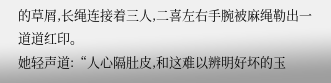的草屑,长绳连接着三人,二喜左右手腕被麻绳勒出一道道红印。
她轻声道:“人心隔肚皮,和这难以辨明好坏的玉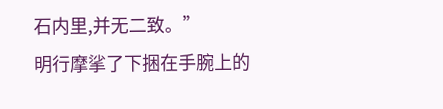石内里,并无二致。”
明行摩挲了下捆在手腕上的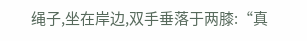绳子,坐在岸边,双手垂落于两膝:“真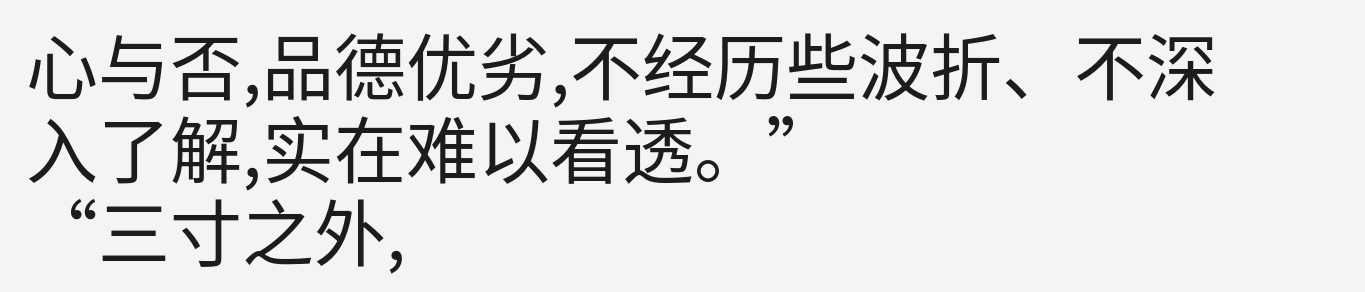心与否,品德优劣,不经历些波折、不深入了解,实在难以看透。”
“三寸之外,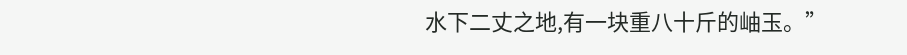水下二丈之地,有一块重八十斤的岫玉。”